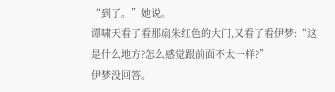“到了。”她说。
谭啸天看了看那扇朱红色的大门,又看了看伊梦:“这是什么地方?怎么感觉跟前面不太一样?”
伊梦没回答。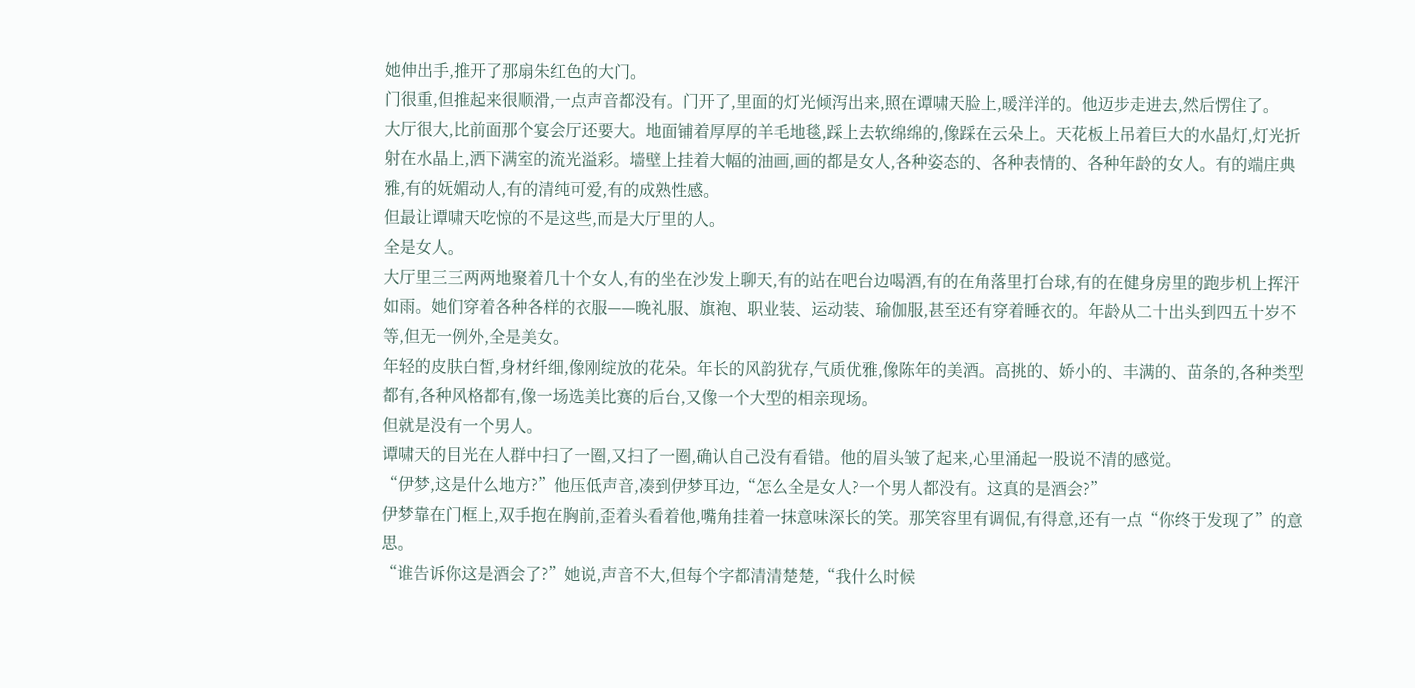她伸出手,推开了那扇朱红色的大门。
门很重,但推起来很顺滑,一点声音都没有。门开了,里面的灯光倾泻出来,照在谭啸天脸上,暖洋洋的。他迈步走进去,然后愣住了。
大厅很大,比前面那个宴会厅还要大。地面铺着厚厚的羊毛地毯,踩上去软绵绵的,像踩在云朵上。天花板上吊着巨大的水晶灯,灯光折射在水晶上,洒下满室的流光溢彩。墙壁上挂着大幅的油画,画的都是女人,各种姿态的、各种表情的、各种年龄的女人。有的端庄典雅,有的妩媚动人,有的清纯可爱,有的成熟性感。
但最让谭啸天吃惊的不是这些,而是大厅里的人。
全是女人。
大厅里三三两两地聚着几十个女人,有的坐在沙发上聊天,有的站在吧台边喝酒,有的在角落里打台球,有的在健身房里的跑步机上挥汗如雨。她们穿着各种各样的衣服——晚礼服、旗袍、职业装、运动装、瑜伽服,甚至还有穿着睡衣的。年龄从二十出头到四五十岁不等,但无一例外,全是美女。
年轻的皮肤白皙,身材纤细,像刚绽放的花朵。年长的风韵犹存,气质优雅,像陈年的美酒。高挑的、娇小的、丰满的、苗条的,各种类型都有,各种风格都有,像一场选美比赛的后台,又像一个大型的相亲现场。
但就是没有一个男人。
谭啸天的目光在人群中扫了一圈,又扫了一圈,确认自己没有看错。他的眉头皱了起来,心里涌起一股说不清的感觉。
“伊梦,这是什么地方?”他压低声音,凑到伊梦耳边,“怎么全是女人?一个男人都没有。这真的是酒会?”
伊梦靠在门框上,双手抱在胸前,歪着头看着他,嘴角挂着一抹意味深长的笑。那笑容里有调侃,有得意,还有一点“你终于发现了”的意思。
“谁告诉你这是酒会了?”她说,声音不大,但每个字都清清楚楚,“我什么时候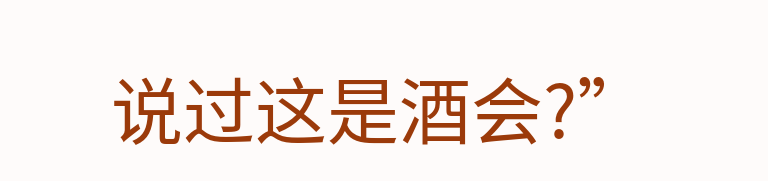说过这是酒会?”